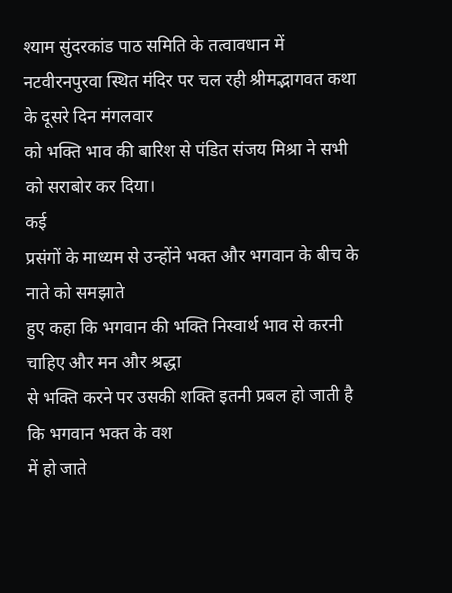श्याम सुंदरकांड पाठ समिति के तत्वावधान में
नटवीरनपुरवा स्थित मंदिर पर चल रही श्रीमद्भागवत कथा के दूसरे दिन मंगलवार
को भक्ति भाव की बारिश से पंडित संजय मिश्रा ने सभी को सराबोर कर दिया।
कई
प्रसंगों के माध्यम से उन्होंने भक्त और भगवान के बीच के नाते को समझाते
हुए कहा कि भगवान की भक्ति निस्वार्थ भाव से करनी चाहिए और मन और श्रद्धा
से भक्ति करने पर उसकी शक्ति इतनी प्रबल हो जाती है कि भगवान भक्त के वश
में हो जाते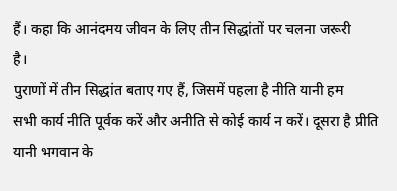हैं। कहा कि आनंदमय जीवन के लिए तीन सिद्धांतों पर चलना जरूरी
है।
पुराणों में तीन सिद्धांत बताए गए हैं, जिसमें पहला है नीति यानी हम
सभी कार्य नीति पूर्वक करें और अनीति से कोई कार्य न करें। दूसरा है प्रीति
यानी भगवान के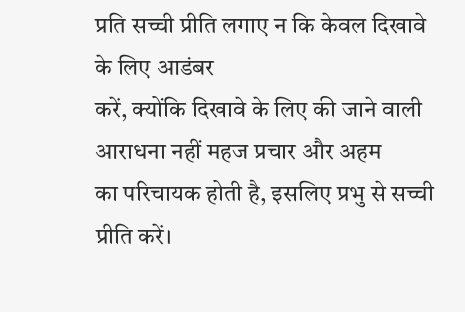प्रति सच्ची प्रीति लगाए न कि केवल दिखावे के लिए आडंबर
करें, क्योंकि दिखावे के लिए की जाने वाली आराधना नहीं महज प्रचार और अहम
का परिचायक होती है, इसलिए प्रभु से सच्ची प्रीति करें।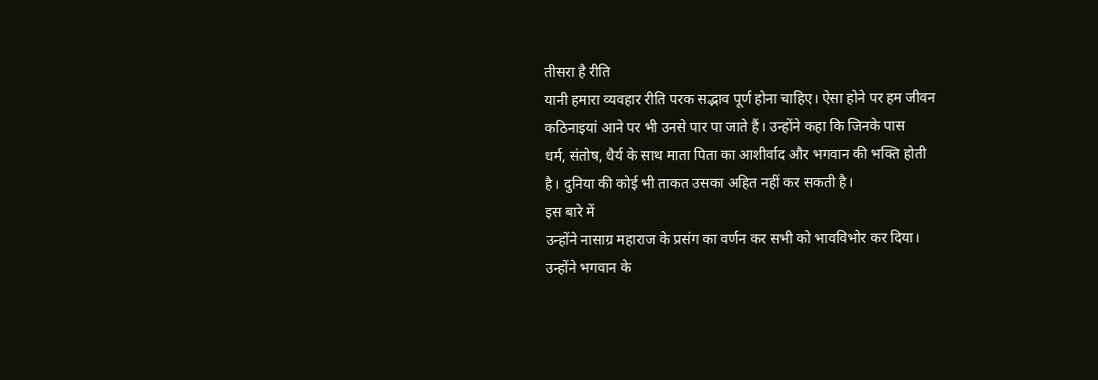तीसरा है रीति
यानी हमारा व्यवहार रीति परक सद्भाव पूर्ण होना चाहिए। ऐसा होने पर हम जीवन
कठिनाइयां आने पर भी उनसे पार पा जाते हैं। उन्होंने कहा कि जिनके पास
धर्म, संतोष, धैर्य के साथ माता पिता का आशीर्वाद और भगवान की भक्ति होती
है। दुनिया की कोई भी ताकत उसका अहित नहीं कर सकती है।
इस बारे में
उन्होंने नासाग्र महाराज के प्रसंग का वर्णन कर सभी को भावविभोर कर दिया।
उन्होंने भगवान के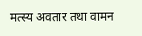मत्स्य अवतार तथा वामन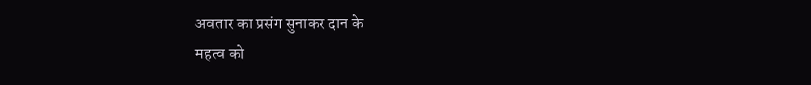अवतार का प्रसंग सुनाकर दान के
महत्व को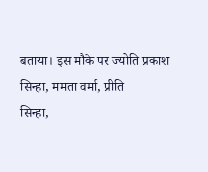बताया। इस मौके पर ज्योति प्रकाश सिन्हा, ममता वर्मा, प्रीति
सिन्हा,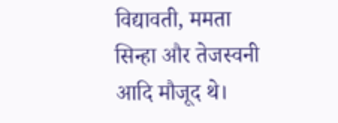विद्यावती, ममता सिन्हा और तेजस्वनी आदि मौजूद थे।